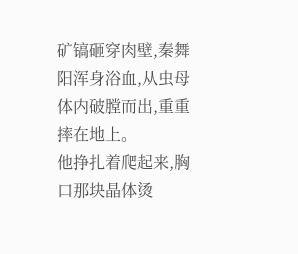矿镐砸穿肉壁,秦舞阳浑身浴血,从虫母体内破膛而出,重重摔在地上。
他挣扎着爬起来,胸口那块晶体烫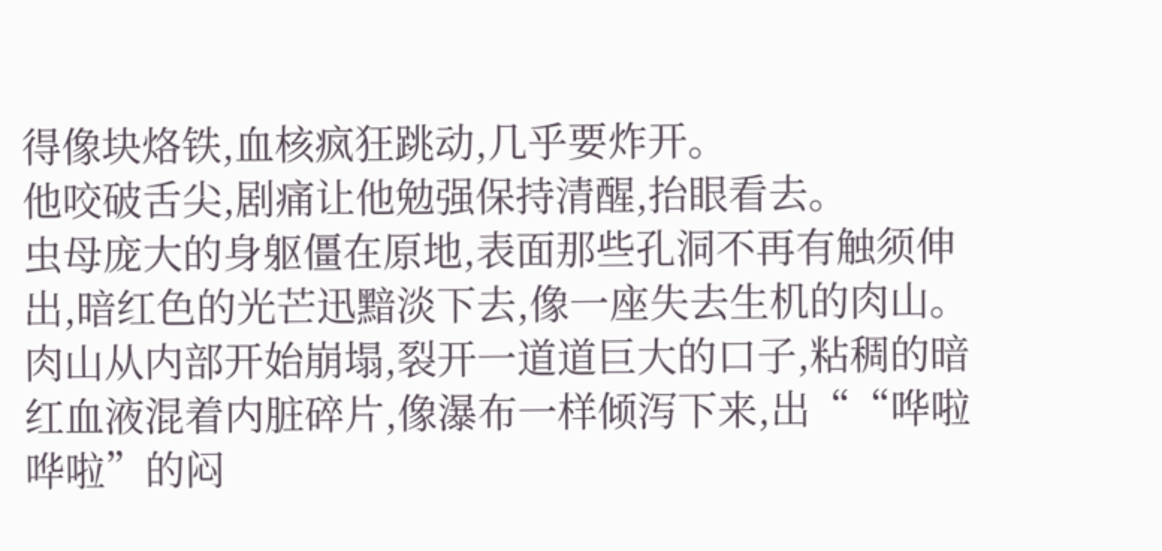得像块烙铁,血核疯狂跳动,几乎要炸开。
他咬破舌尖,剧痛让他勉强保持清醒,抬眼看去。
虫母庞大的身躯僵在原地,表面那些孔洞不再有触须伸出,暗红色的光芒迅黯淡下去,像一座失去生机的肉山。
肉山从内部开始崩塌,裂开一道道巨大的口子,粘稠的暗红血液混着内脏碎片,像瀑布一样倾泻下来,出““哗啦哗啦”的闷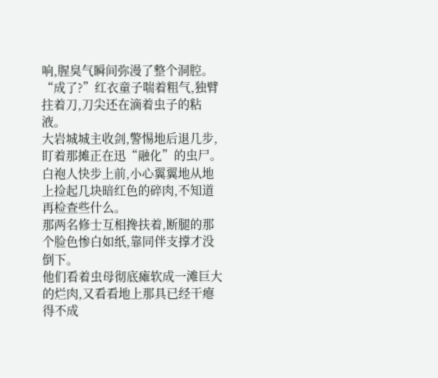响,腥臭气瞬间弥漫了整个洞腔。
“成了?”红衣童子喘着粗气,独臂拄着刀,刀尖还在滴着虫子的粘液。
大岩城城主收剑,警惕地后退几步,盯着那摊正在迅“融化”的虫尸。
白袍人快步上前,小心翼翼地从地上捡起几块暗红色的碎肉,不知道再检查些什么。
那两名修士互相搀扶着,断腿的那个脸色惨白如纸,靠同伴支撑才没倒下。
他们看着虫母彻底瘫软成一滩巨大的烂肉,又看看地上那具已经干瘪得不成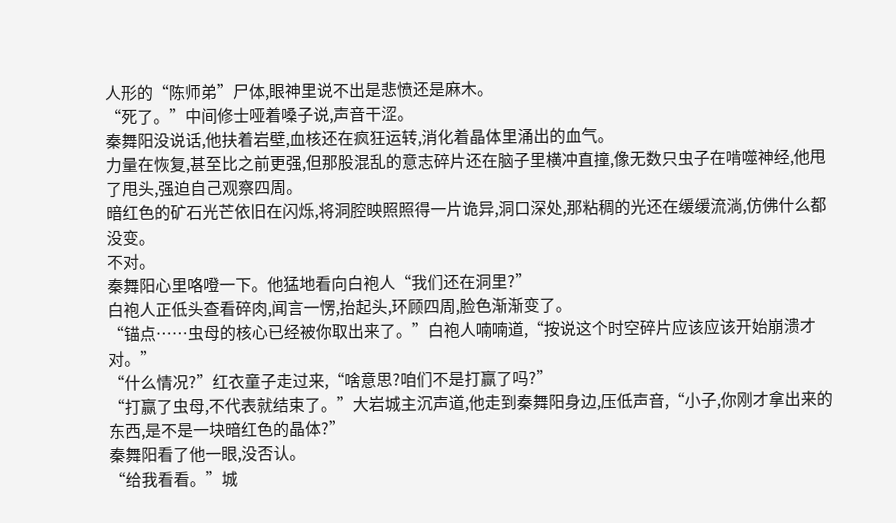人形的“陈师弟”尸体,眼神里说不出是悲愤还是麻木。
“死了。”中间修士哑着嗓子说,声音干涩。
秦舞阳没说话,他扶着岩壁,血核还在疯狂运转,消化着晶体里涌出的血气。
力量在恢复,甚至比之前更强,但那股混乱的意志碎片还在脑子里横冲直撞,像无数只虫子在啃噬神经,他甩了甩头,强迫自己观察四周。
暗红色的矿石光芒依旧在闪烁,将洞腔映照照得一片诡异,洞口深处,那粘稠的光还在缓缓流淌,仿佛什么都没变。
不对。
秦舞阳心里咯噔一下。他猛地看向白袍人“我们还在洞里?”
白袍人正低头查看碎肉,闻言一愣,抬起头,环顾四周,脸色渐渐变了。
“锚点……虫母的核心已经被你取出来了。”白袍人喃喃道,“按说这个时空碎片应该应该开始崩溃才对。”
“什么情况?”红衣童子走过来,“啥意思?咱们不是打赢了吗?”
“打赢了虫母,不代表就结束了。”大岩城主沉声道,他走到秦舞阳身边,压低声音,“小子,你刚才拿出来的东西,是不是一块暗红色的晶体?”
秦舞阳看了他一眼,没否认。
“给我看看。”城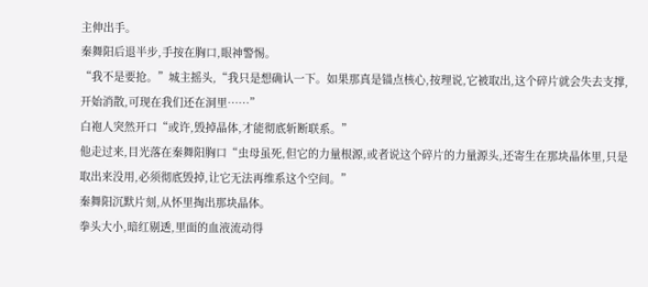主伸出手。
秦舞阳后退半步,手按在胸口,眼神警惕。
“我不是要抢。”城主摇头,“我只是想确认一下。如果那真是锚点核心,按理说,它被取出,这个碎片就会失去支撑,开始消散,可现在我们还在洞里……”
白袍人突然开口“或许,毁掉晶体,才能彻底斩断联系。”
他走过来,目光落在秦舞阳胸口“虫母虽死,但它的力量根源,或者说这个碎片的力量源头,还寄生在那块晶体里,只是取出来没用,必须彻底毁掉,让它无法再维系这个空间。”
秦舞阳沉默片刻,从怀里掏出那块晶体。
拳头大小,暗红剔透,里面的血液流动得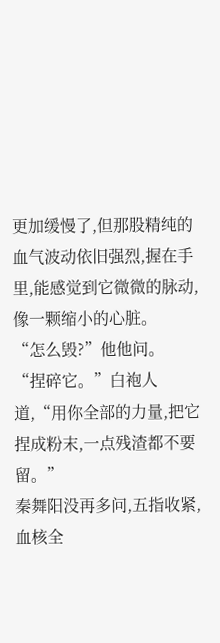更加缓慢了,但那股精纯的血气波动依旧强烈,握在手里,能感觉到它微微的脉动,像一颗缩小的心脏。
“怎么毁?”他他问。
“捏碎它。”白袍人道,“用你全部的力量,把它捏成粉末,一点残渣都不要留。”
秦舞阳没再多问,五指收紧,血核全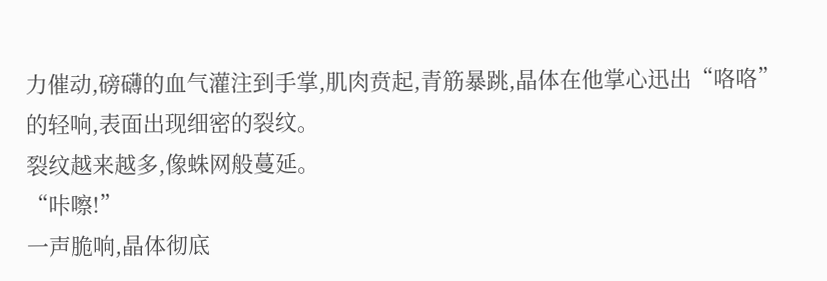力催动,磅礴的血气灌注到手掌,肌肉贲起,青筋暴跳,晶体在他掌心迅出“咯咯”的轻响,表面出现细密的裂纹。
裂纹越来越多,像蛛网般蔓延。
“咔嚓!”
一声脆响,晶体彻底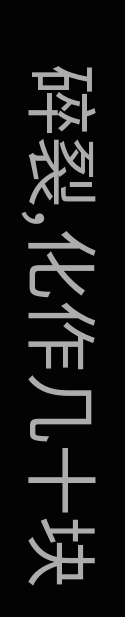碎裂,化作几十块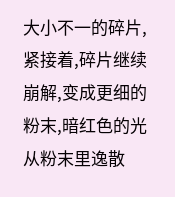大小不一的碎片,紧接着,碎片继续崩解,变成更细的粉末,暗红色的光从粉末里逸散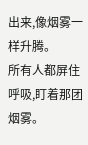出来,像烟雾一样升腾。
所有人都屏住呼吸,盯着那团烟雾。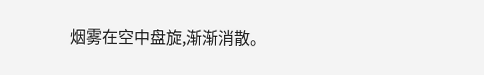烟雾在空中盘旋,渐渐消散。